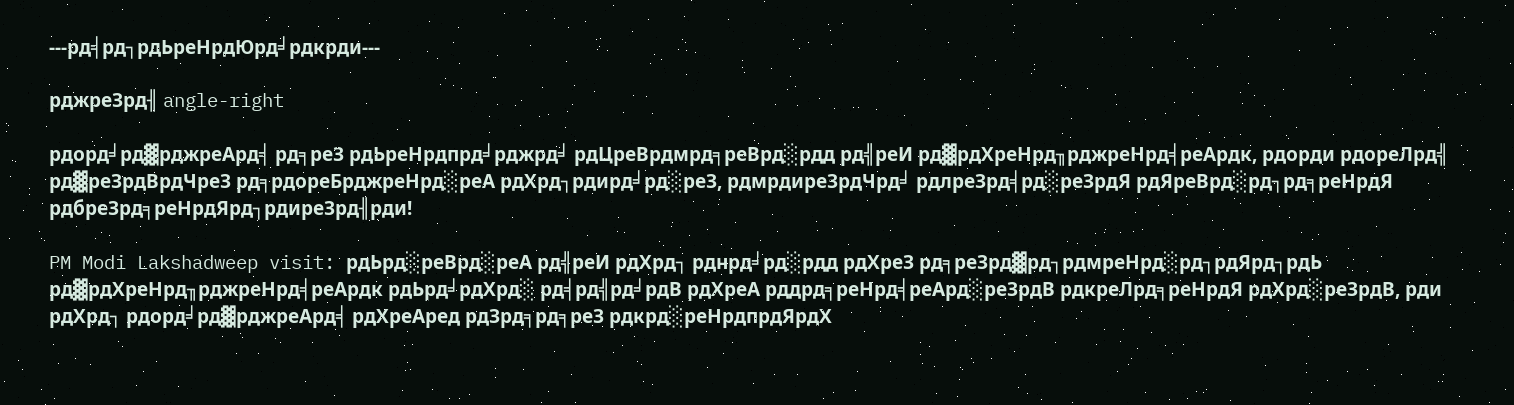---рд╡рд┐рдЬреНрдЮрд╛рдкрди---

рджреЗрд╢ angle-right

рдорд╛рд▓рджреАрд╡ рд╕реЗ рдЬреНрдпрд╛рджрд╛ рдЦреВрдмрд╕реВрд░рдд рд╣реИ рд▓рдХреНрд╖рджреНрд╡реАрдк, рдорди рдореЛрд╣ рд▓реЗрдВрдЧреЗ рд╕рдореБрджреНрд░реА рдХрд┐рдирд╛рд░реЗ, рдмрдиреЗрдЧрд╛ рдлреЗрд╡рд░реЗрдЯ рдЯреВрд░рд┐рд╕реНрдЯ рдбреЗрд╕реНрдЯрд┐рдиреЗрд╢рди!

PM Modi Lakshadweep visit: рдЬрд░реВрд░реА рд╣реИ рдХрд┐ рднрд╛рд░рдд рдХреЗ рд╕реЗрд▓рд┐рдмреНрд░рд┐рдЯрд┐рдЬ рд▓рдХреНрд╖рджреНрд╡реАрдк рдЬрд╛рдХрд░ рд╡рд╣рд╛рдВ рдХреА рддрд╕реНрд╡реАрд░реЗрдВ рдкреЛрд╕реНрдЯ рдХрд░реЗрдВ, рди рдХрд┐ рдорд╛рд▓рджреАрд╡ рдХреАред рдЗрд╕рд╕реЗ рдкрд░реНрдпрдЯрдХ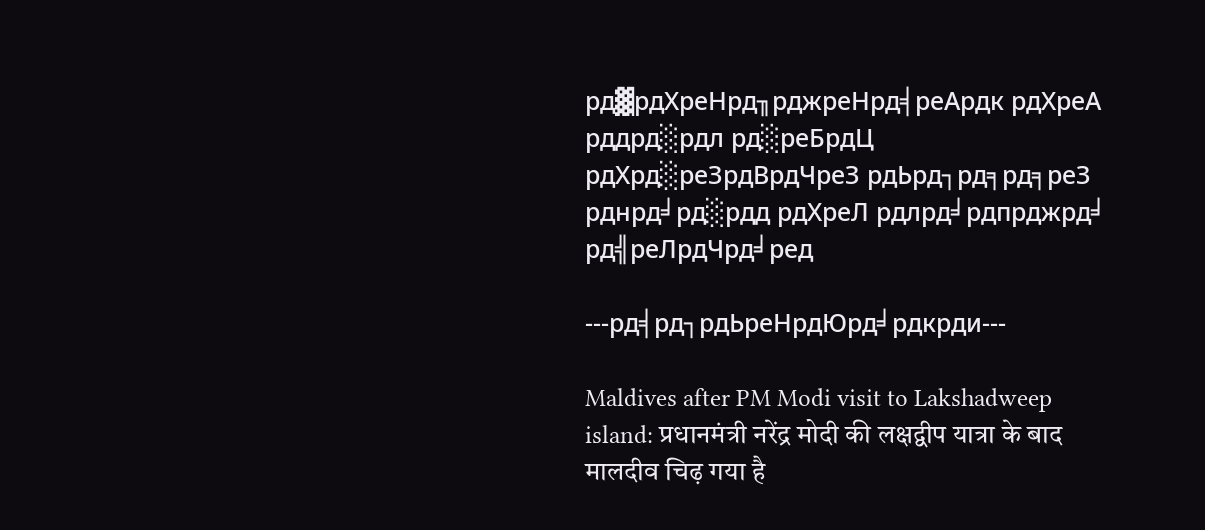рд▓рдХреНрд╖рджреНрд╡реАрдк рдХреА рддрд░рдл рд░реБрдЦ рдХрд░реЗрдВрдЧреЗ рдЬрд┐рд╕рд╕реЗ рднрд╛рд░рдд рдХреЛ рдлрд╛рдпрджрд╛ рд╣реЛрдЧрд╛ред

---рд╡рд┐рдЬреНрдЮрд╛рдкрди---

Maldives after PM Modi visit to Lakshadweep island: प्रधानमंत्री नरेंद्र मोदी की लक्षद्वीप यात्रा के बाद मालदीव चिढ़ गया है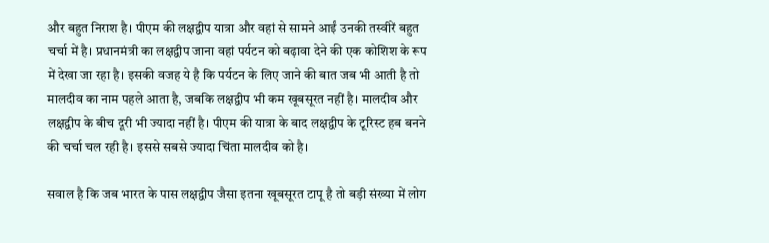और बहुत निराश है। पीएम की लक्षद्वीप यात्रा और वहां से सामने आईं उनकी तस्वीरें बहुत चर्चा में है। प्रधानमंत्री का लक्षद्वीप जाना वहां पर्यटन को बढ़ावा देने की एक कोशिश के रूप में देखा जा रहा है। इसकी वजह ये है कि पर्यटन के लिए जाने की बात जब भी आती है तो मालदीव का नाम पहले आता है, जबकि लक्षद्वीप भी कम खूबसूरत नहीं है। मालदीव और लक्षद्वीप के बीच दूरी भी ज्यादा नहीं है। पीएम की यात्रा के बाद लक्षद्वीप के टूरिस्ट हब बनने की चर्चा चल रही है। इससे सबसे ज्यादा चिंता मालदीव को है।

सवाल है कि जब भारत के पास लक्षद्वीप जैसा इतना खूबसूरत टापू है तो बड़ी संख्या में लोग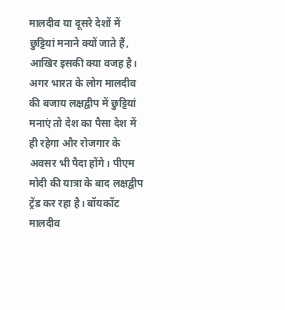मालदीव या दूसरे देशों में छुट्टियां मनाने क्यों जाते हैं, आखिर इसकी क्या वजह है। अगर भारत के लोग मालदीव की बजाय लक्षद्वीप में छुट्टियां मनाएं तो देश का पैसा देश में ही रहेगा और रोजगार के अवसर भी पैदा होंगे। पीएम मोदी की यात्रा के बाद लक्षद्वीप ट्रेंड कर रहा है। बॉयकॉट मालदीव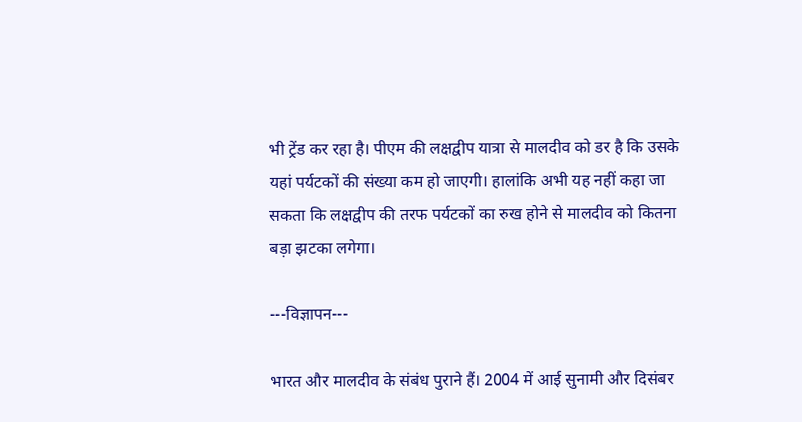भी ट्रेंड कर रहा है। पीएम की लक्षद्वीप यात्रा से मालदीव को डर है कि उसके यहां पर्यटकों की संख्या कम हो जाएगी। हालांकि अभी यह नहीं कहा जा सकता कि लक्षद्वीप की तरफ पर्यटकों का रुख होने से मालदीव को कितना बड़ा झटका लगेगा।

---विज्ञापन---

भारत और मालदीव के संबंध पुराने हैं। 2004 में आई सुनामी और दिसंबर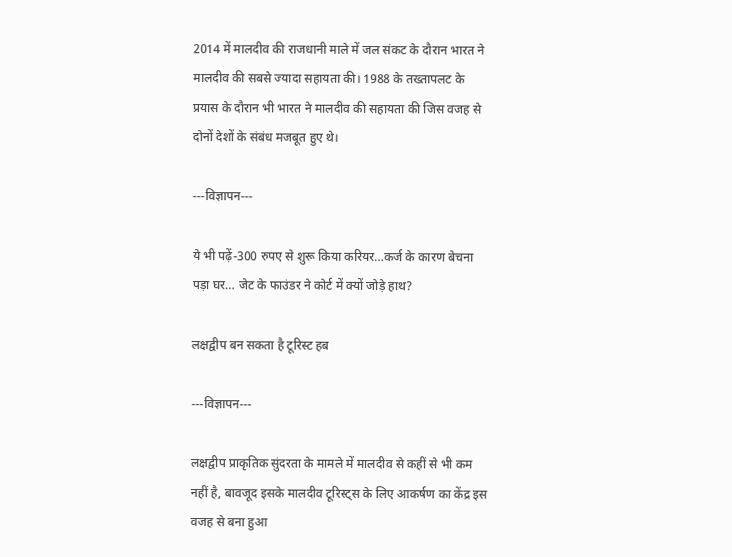2014 में मालदीव की राजधानी माले में जल संकट के दौरान भारत ने मालदीव की सबसे ज्यादा सहायता की। 1988 के तख्तापलट के प्रयास के दौरान भी भारत ने मालदीव की सहायता की जिस वजह से दोनों देशों के संबंध मजबूत हुए थे।

---विज्ञापन---

ये भी पढ़ें-300 रुपए से शुरू किया करियर…कर्ज के कारण बेचना पड़ा घर… जेट के फाउंडर ने कोर्ट में क्यों जोड़े हाथ?

लक्षद्वीप बन सकता है टूरिस्ट हब

---विज्ञापन---

लक्षद्वीप प्राकृतिक सुंदरता के मामले में मालदीव से कहीं से भी कम नहीं है, बावजूद इसके मालदीव टूरिस्ट्स के लिए आकर्षण का केंद्र इस वजह से बना हुआ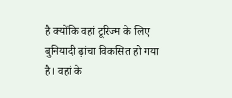है क्योंकि वहां टूरिज्म के लिए बुनियादी ढ़ांचा विकसित हो गया है। वहां के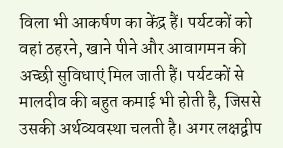विला भी आकर्षण का केंद्र हैं। पर्यटकों को वहां ठहरने, खाने पीने और आवागमन की अच्छी सुविधाएं मिल जाती हैं। पर्यटकों से मालदीव की बहुत कमाई भी होती है, जिससे उसकी अर्थव्यवस्था चलती है। अगर लक्षद्वीप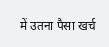में उतना पैसा खर्च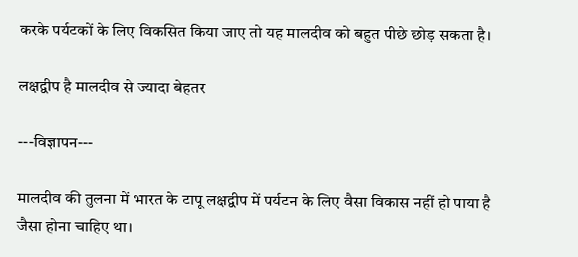करके पर्यटकों के लिए विकसित किया जाए तो यह मालदीव को बहुत पीछे छोड़ सकता है।

लक्षद्वीप है मालदीव से ज्यादा बेहतर

---विज्ञापन---

मालदीव की तुलना में भारत के टापू लक्षद्वीप में पर्यटन के लिए वैसा विकास नहीं हो पाया है जैसा होना चाहिए था।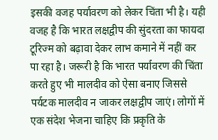इसकी वजह पर्यावरण को लेकर चिंता भी है। यही वजह है कि भारत लक्षद्वीप की सुंदरता का फायदा टूरिज्म को बढ़ावा देकर लाभ कमाने में नहीं कर पा रहा है। जरूरी है कि भारत पर्यावरण की चिंता करते हुए भी मालदीव को ऐसा बनाए जिससे पर्यटक मालदीव न जाकर लक्षद्वीप जाएं। लोगों में एक संदेश भेजना चाहिए कि प्रकृति के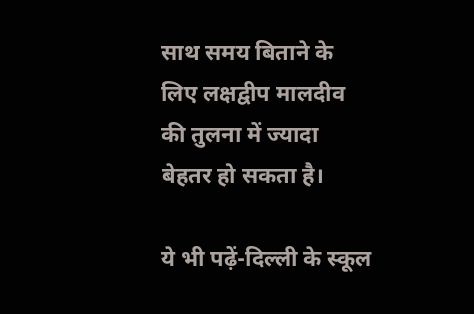साथ समय बिताने के लिए लक्षद्वीप मालदीव की तुलना में ज्यादा बेहतर हो सकता है।

ये भी पढ़ें-दिल्ली के स्कूल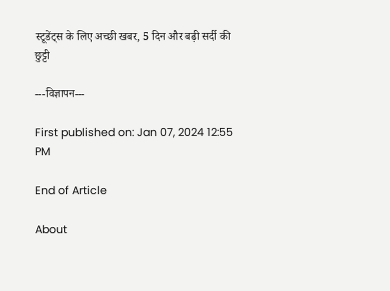स्टूडेंट्स के लिए अच्छी खबर, 5 दिन और बढ़ी सर्दी की छुट्टी

---विज्ञापन---

First published on: Jan 07, 2024 12:55 PM

End of Article

About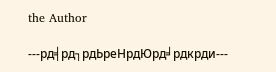the Author

---рд╡рд┐рдЬреНрдЮрд╛рдкрди---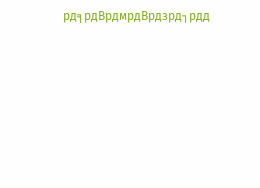рд╕рдВрдмрдВрдзрд┐рдд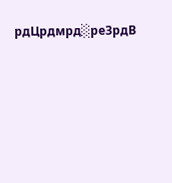рдЦрдмрд░реЗрдВ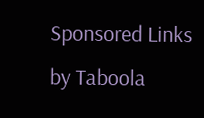Sponsored Links by Taboola